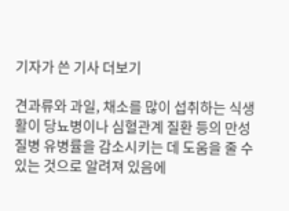기자가 쓴 기사 더보기

견과류와 과일, 채소를 많이 섭취하는 식생활이 당뇨병이나 심혈관계 질환 등의 만성질병 유병률을 감소시키는 데 도움을 줄 수 있는 것으로 알려져 있음에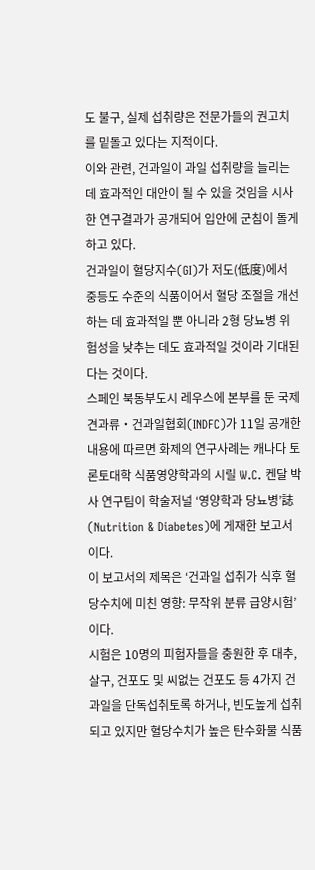도 불구, 실제 섭취량은 전문가들의 권고치를 밑돌고 있다는 지적이다.
이와 관련, 건과일이 과일 섭취량을 늘리는 데 효과적인 대안이 될 수 있을 것임을 시사한 연구결과가 공개되어 입안에 군침이 돌게 하고 있다.
건과일이 혈당지수(GI)가 저도(低度)에서 중등도 수준의 식품이어서 혈당 조절을 개선하는 데 효과적일 뿐 아니라 2형 당뇨병 위험성을 낮추는 데도 효과적일 것이라 기대된다는 것이다.
스페인 북동부도시 레우스에 본부를 둔 국제 견과류‧건과일협회(INDFC)가 11일 공개한 내용에 따르면 화제의 연구사례는 캐나다 토론토대학 식품영양학과의 시릴 W.C. 켄달 박사 연구팀이 학술저널 ‘영양학과 당뇨병’誌(Nutrition & Diabetes)에 게재한 보고서이다.
이 보고서의 제목은 ‘건과일 섭취가 식후 혈당수치에 미친 영향: 무작위 분류 급양시험’이다.
시험은 10명의 피험자들을 충원한 후 대추, 살구, 건포도 및 씨없는 건포도 등 4가지 건과일을 단독섭취토록 하거나, 빈도높게 섭취되고 있지만 혈당수치가 높은 탄수화물 식품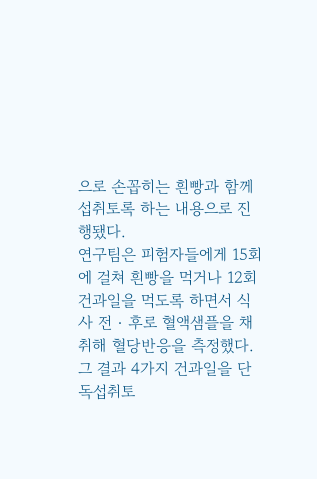으로 손꼽히는 흰빵과 함께 섭취토록 하는 내용으로 진행됐다.
연구팀은 피험자들에게 15회에 걸쳐 흰빵을 먹거나 12회 건과일을 먹도록 하면서 식사 전‧후로 혈액샘플을 채취해 혈당반응을 측정했다.
그 결과 4가지 건과일을 단독섭취토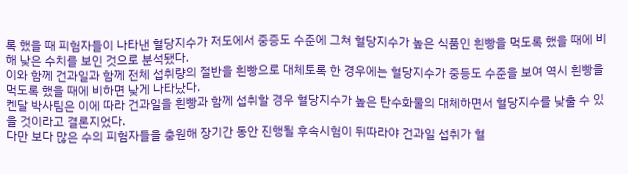록 했을 때 피험자들이 나타낸 혈당지수가 저도에서 중증도 수준에 그쳐 혈당지수가 높은 식품인 흰빵을 먹도록 했을 때에 비해 낮은 수치를 보인 것으로 분석됐다.
이와 함께 건과일과 함께 전체 섭취량의 절반을 흰빵으로 대체토록 한 경우에는 혈당지수가 중등도 수준을 보여 역시 흰빵을 먹도록 했을 때에 비하면 낮게 나타났다.
켄달 박사팀은 이에 따라 건과일을 흰빵과 함께 섭취할 경우 혈당지수가 높은 탄수화물의 대체하면서 혈당지수를 낮출 수 있을 것이라고 결론지었다.
다만 보다 많은 수의 피험자들을 충원해 장기간 동안 진행될 후속시험이 뒤따라야 건과일 섭취가 혈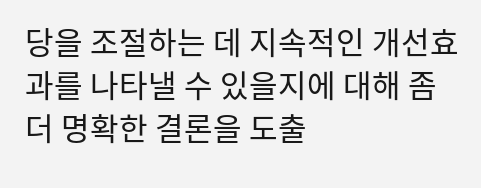당을 조절하는 데 지속적인 개선효과를 나타낼 수 있을지에 대해 좀 더 명확한 결론을 도출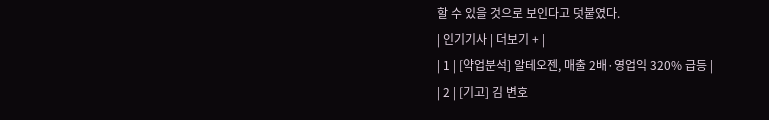할 수 있을 것으로 보인다고 덧붙였다.
| 인기기사 | 더보기 + |
| 1 | [약업분석] 알테오젠, 매출 2배·영업익 320% 급등 |
| 2 | [기고] 김 변호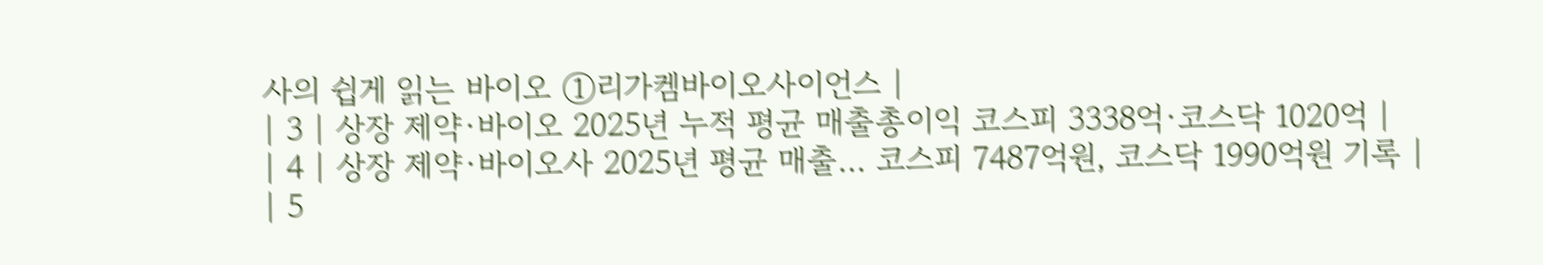사의 쉽게 읽는 바이오 ①리가켐바이오사이언스 |
| 3 | 상장 제약·바이오 2025년 누적 평균 매출총이익 코스피 3338억·코스닥 1020억 |
| 4 | 상장 제약·바이오사 2025년 평균 매출… 코스피 7487억원, 코스닥 1990억원 기록 |
| 5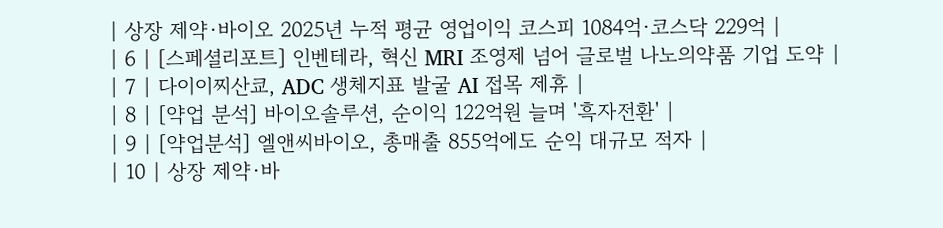| 상장 제약·바이오 2025년 누적 평균 영업이익 코스피 1084억·코스닥 229억 |
| 6 | [스페셜리포트] 인벤테라, 혁신 MRI 조영제 넘어 글로벌 나노의약품 기업 도약 |
| 7 | 다이이찌산쿄, ADC 생체지표 발굴 AI 접목 제휴 |
| 8 | [약업 분석] 바이오솔루션, 순이익 122억원 늘며 '흑자전환' |
| 9 | [약업분석] 엘앤씨바이오, 총매출 855억에도 순익 대규모 적자 |
| 10 | 상장 제약·바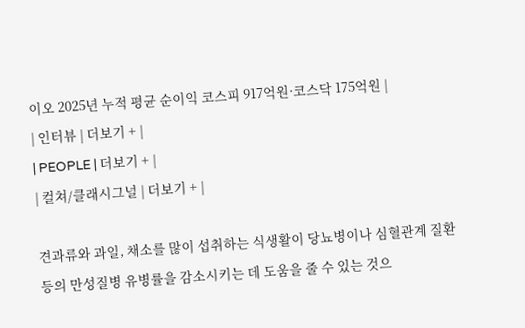이오 2025년 누적 평균 순이익 코스피 917억원·코스닥 175억원 |
| 인터뷰 | 더보기 + |
| PEOPLE | 더보기 + |
| 컬쳐/클래시그널 | 더보기 + |

견과류와 과일, 채소를 많이 섭취하는 식생활이 당뇨병이나 심혈관계 질환 등의 만성질병 유병률을 감소시키는 데 도움을 줄 수 있는 것으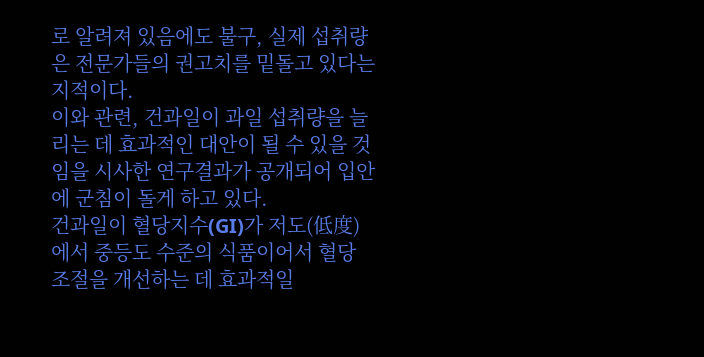로 알려져 있음에도 불구, 실제 섭취량은 전문가들의 권고치를 밑돌고 있다는 지적이다.
이와 관련, 건과일이 과일 섭취량을 늘리는 데 효과적인 대안이 될 수 있을 것임을 시사한 연구결과가 공개되어 입안에 군침이 돌게 하고 있다.
건과일이 혈당지수(GI)가 저도(低度)에서 중등도 수준의 식품이어서 혈당 조절을 개선하는 데 효과적일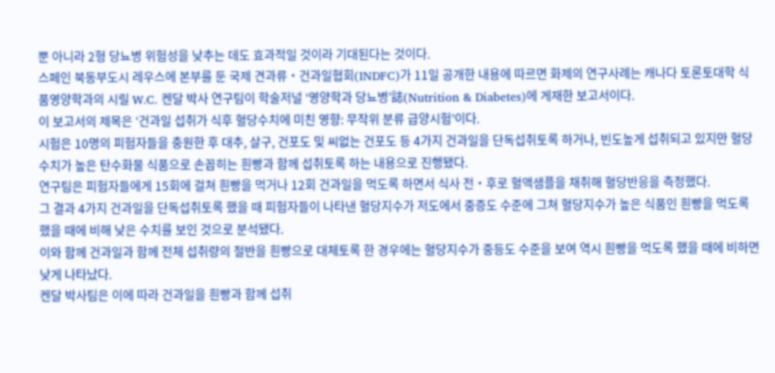뿐 아니라 2형 당뇨병 위험성을 낮추는 데도 효과적일 것이라 기대된다는 것이다.
스페인 북동부도시 레우스에 본부를 둔 국제 견과류‧건과일협회(INDFC)가 11일 공개한 내용에 따르면 화제의 연구사례는 캐나다 토론토대학 식품영양학과의 시릴 W.C. 켄달 박사 연구팀이 학술저널 ‘영양학과 당뇨병’誌(Nutrition & Diabetes)에 게재한 보고서이다.
이 보고서의 제목은 ‘건과일 섭취가 식후 혈당수치에 미친 영향: 무작위 분류 급양시험’이다.
시험은 10명의 피험자들을 충원한 후 대추, 살구, 건포도 및 씨없는 건포도 등 4가지 건과일을 단독섭취토록 하거나, 빈도높게 섭취되고 있지만 혈당수치가 높은 탄수화물 식품으로 손꼽히는 흰빵과 함께 섭취토록 하는 내용으로 진행됐다.
연구팀은 피험자들에게 15회에 걸쳐 흰빵을 먹거나 12회 건과일을 먹도록 하면서 식사 전‧후로 혈액샘플을 채취해 혈당반응을 측정했다.
그 결과 4가지 건과일을 단독섭취토록 했을 때 피험자들이 나타낸 혈당지수가 저도에서 중증도 수준에 그쳐 혈당지수가 높은 식품인 흰빵을 먹도록 했을 때에 비해 낮은 수치를 보인 것으로 분석됐다.
이와 함께 건과일과 함께 전체 섭취량의 절반을 흰빵으로 대체토록 한 경우에는 혈당지수가 중등도 수준을 보여 역시 흰빵을 먹도록 했을 때에 비하면 낮게 나타났다.
켄달 박사팀은 이에 따라 건과일을 흰빵과 함께 섭취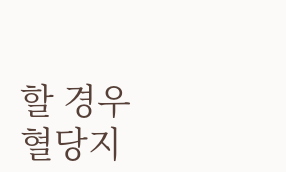할 경우 혈당지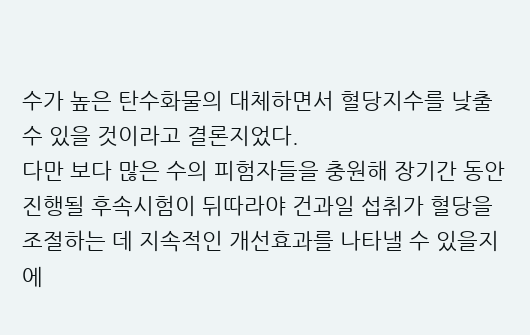수가 높은 탄수화물의 대체하면서 혈당지수를 낮출 수 있을 것이라고 결론지었다.
다만 보다 많은 수의 피험자들을 충원해 장기간 동안 진행될 후속시험이 뒤따라야 건과일 섭취가 혈당을 조절하는 데 지속적인 개선효과를 나타낼 수 있을지에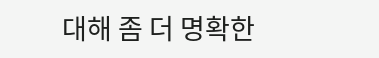대해 좀 더 명확한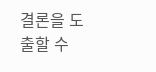결론을 도출할 수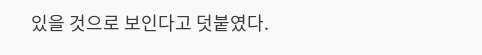있을 것으로 보인다고 덧붙였다.